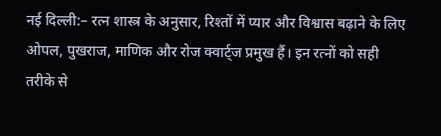नई दिल्ली:– रत्न शास्त्र के अनुसार, रिश्तों में प्यार और विश्वास बढ़ाने के लिए ओपल, पुखराज, माणिक और रोज क्वार्ट्ज प्रमुख हैं। इन रत्नों को सही तरीके से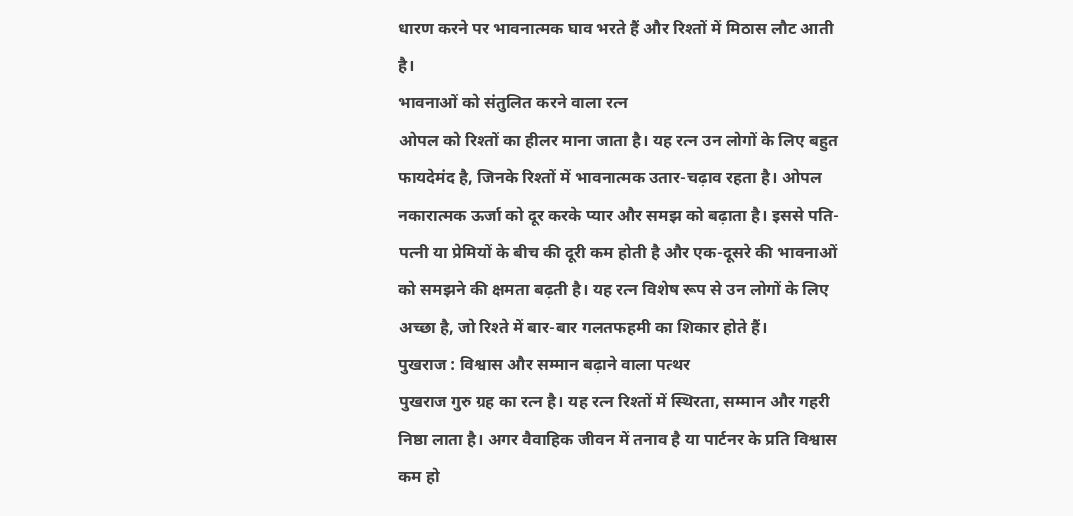धारण करने पर भावनात्मक घाव भरते हैं और रिश्तों में मिठास लौट आती है।
भावनाओं को संतुलित करने वाला रत्न
ओपल को रिश्तों का हीलर माना जाता है। यह रत्न उन लोगों के लिए बहुत फायदेमंद है, जिनके रिश्तों में भावनात्मक उतार-चढ़ाव रहता है। ओपल नकारात्मक ऊर्जा को दूर करके प्यार और समझ को बढ़ाता है। इससे पति-पत्नी या प्रेमियों के बीच की दूरी कम होती है और एक-दूसरे की भावनाओं को समझने की क्षमता बढ़ती है। यह रत्न विशेष रूप से उन लोगों के लिए अच्छा है, जो रिश्ते में बार-बार गलतफहमी का शिकार होते हैं।
पुखराज : विश्वास और सम्मान बढ़ाने वाला पत्थर
पुखराज गुरु ग्रह का रत्न है। यह रत्न रिश्तों में स्थिरता, सम्मान और गहरी निष्ठा लाता है। अगर वैवाहिक जीवन में तनाव है या पार्टनर के प्रति विश्वास कम हो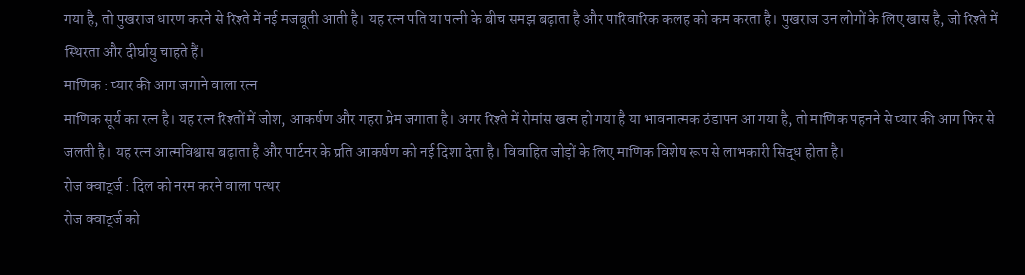गया है, तो पुखराज धारण करने से रिश्ते में नई मजबूती आती है। यह रत्न पति या पत्नी के बीच समझ बढ़ाता है और पारिवारिक कलह को कम करता है। पुखराज उन लोगों के लिए खास है, जो रिश्ते में स्थिरता और दीर्घायु चाहते हैं।
माणिक : प्यार की आग जगाने वाला रत्न
माणिक सूर्य का रत्न है। यह रत्न रिश्तों में जोश, आकर्षण और गहरा प्रेम जगाता है। अगर रिश्ते में रोमांस खत्म हो गया है या भावनात्मक ठंडापन आ गया है, तो माणिक पहनने से प्यार की आग फिर से जलती है। यह रत्न आत्मविश्वास बढ़ाता है और पार्टनर के प्रति आकर्षण को नई दिशा देता है। विवाहित जोड़ों के लिए माणिक विशेष रूप से लाभकारी सिद्ध होता है।
रोज क्वार्ट्ज : दिल को नरम करने वाला पत्थर
रोज क्वार्ट्ज को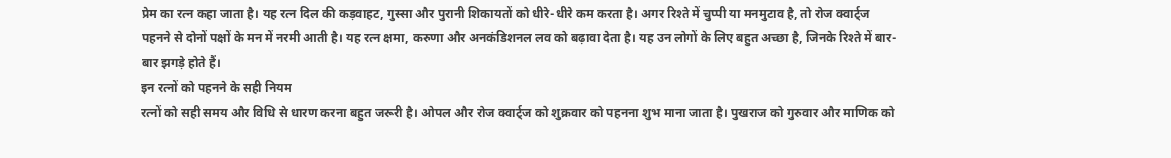प्रेम का रत्न कहा जाता है। यह रत्न दिल की कड़वाहट, गुस्सा और पुरानी शिकायतों को धीरे-धीरे कम करता है। अगर रिश्ते में चुप्पी या मनमुटाव है, तो रोज क्वार्ट्ज पहनने से दोनों पक्षों के मन में नरमी आती है। यह रत्न क्षमा, करुणा और अनकंडिशनल लव को बढ़ावा देता है। यह उन लोगों के लिए बहुत अच्छा है, जिनके रिश्ते में बार-बार झगड़े होते हैं।
इन रत्नों को पहनने के सही नियम
रत्नों को सही समय और विधि से धारण करना बहुत जरूरी है। ओपल और रोज क्वार्ट्ज को शुक्रवार को पहनना शुभ माना जाता है। पुखराज को गुरुवार और माणिक को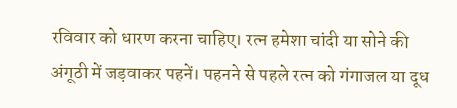रविवार को धारण करना चाहिए। रत्न हमेशा चांदी या सोने की अंगूठी में जड़वाकर पहनें। पहनने से पहले रत्न को गंगाजल या दूध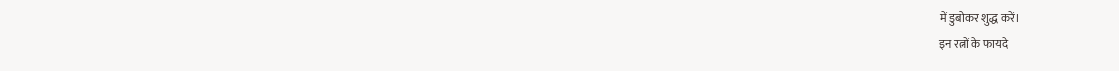में डुबोकर शुद्ध करें।
इन रत्नों के फायदे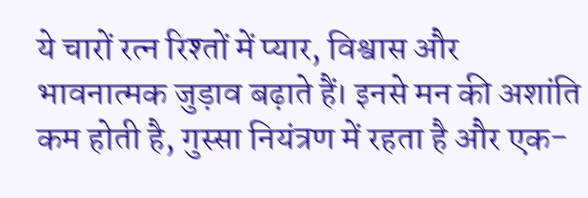ये चारों रत्न रिश्तों में प्यार, विश्वास और भावनात्मक जुड़ाव बढ़ाते हैं। इनसे मन की अशांति कम होती है, गुस्सा नियंत्रण में रहता है और एक-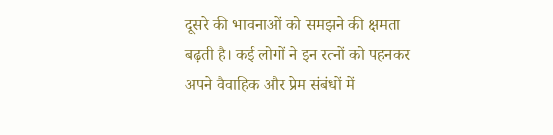दूसरे की भावनाओं को समझने की क्षमता बढ़ती है। कई लोगों ने इन रत्नों को पहनकर अपने वैवाहिक और प्रेम संबंधों में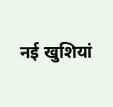नई खुशियां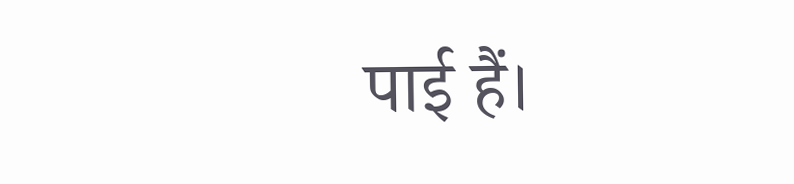पाई हैं।